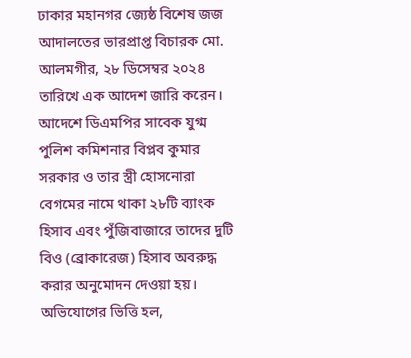ঢাকার মহানগর জ্যেষ্ঠ বিশেষ জজ আদালতের ভারপ্রাপ্ত বিচারক মো. আলমগীর, ২৮ ডিসেম্বর ২০২৪ তারিখে এক আদেশ জারি করেন। আদেশে ডিএমপির সাবেক যুগ্ম পুলিশ কমিশনার বিপ্লব কুমার সরকার ও তার স্ত্রী হোসনোরা বেগমের নামে থাকা ২৮টি ব্যাংক হিসাব এবং পুঁজিবাজারে তাদের দুটি বিও (ব্রোকারেজ) হিসাব অবরুদ্ধ করার অনুমোদন দেওয়া হয়।
অভিযোগের ভিত্তি হল,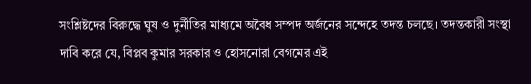সংশ্লিষ্টদের বিরুদ্ধে ঘুষ ও দুর্নীতির মাধ্যমে অবৈধ সম্পদ অর্জনের সন্দেহে তদন্ত চলছে। তদন্তকারী সংস্থা দাবি করে যে, বিপ্লব কুমার সরকার ও হোসনোরা বেগমের এই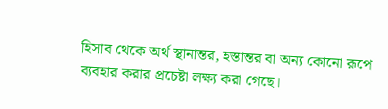হিসাব থেকে অর্থ স্থানান্তর, হস্তান্তর বা অন্য কোনো রূপে ব্যবহার করার প্রচেষ্টা লক্ষ্য করা গেছে।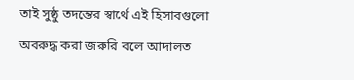তাই সুষ্ঠু তদন্তের স্বার্থে এই হিসাবগুলো অবরুদ্ধ করা জরুরি বলে আদালত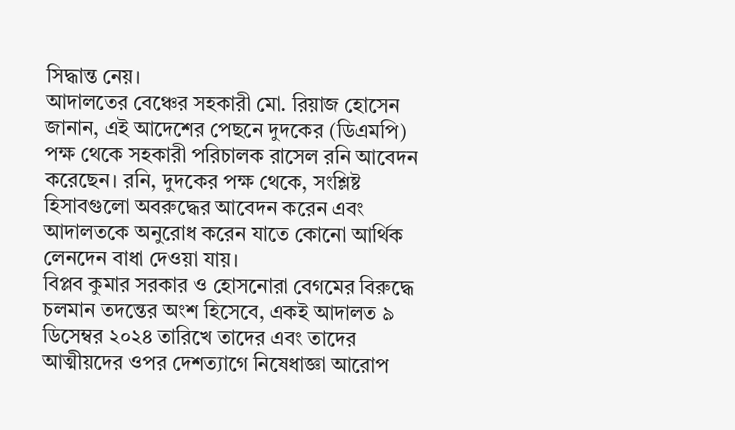সিদ্ধান্ত নেয়।
আদালতের বেঞ্চের সহকারী মো. রিয়াজ হোসেন জানান, এই আদেশের পেছনে দুদকের (ডিএমপি) পক্ষ থেকে সহকারী পরিচালক রাসেল রনি আবেদন করেছেন। রনি, দুদকের পক্ষ থেকে, সংশ্লিষ্ট হিসাবগুলো অবরুদ্ধের আবেদন করেন এবং আদালতকে অনুরোধ করেন যাতে কোনো আর্থিক লেনদেন বাধা দেওয়া যায়।
বিপ্লব কুমার সরকার ও হোসনোরা বেগমের বিরুদ্ধে চলমান তদন্তের অংশ হিসেবে, একই আদালত ৯ ডিসেম্বর ২০২৪ তারিখে তাদের এবং তাদের আত্মীয়দের ওপর দেশত্যাগে নিষেধাজ্ঞা আরোপ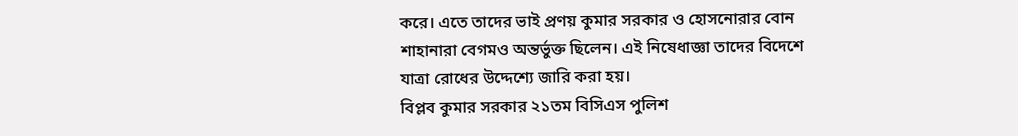করে। এতে তাদের ভাই প্রণয় কুমার সরকার ও হোসনোরার বোন শাহানারা বেগমও অন্তর্ভুক্ত ছিলেন। এই নিষেধাজ্ঞা তাদের বিদেশে যাত্রা রোধের উদ্দেশ্যে জারি করা হয়।
বিপ্লব কুমার সরকার ২১তম বিসিএস পুলিশ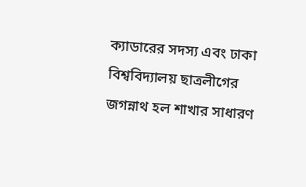ক্যাডারের সদস্য এবং ঢাকা বিশ্ববিদ্যালয় ছাত্রলীগের জগন্নাথ হল শাখার সাধারণ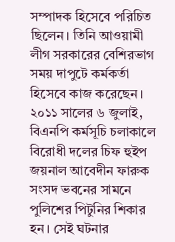সম্পাদক হিসেবে পরিচিত ছিলেন। তিনি আওয়ামী লীগ সরকারের বেশিরভাগ সময় দাপুটে কর্মকর্তা হিসেবে কাজ করেছেন। ২০১১ সালের ৬ জুলাই, বিএনপি কর্মসূচি চলাকালে বিরোধী দলের চিফ হুইপ জয়নাল আবেদীন ফারুক সংসদ ভবনের সামনে পুলিশের পিটুনির শিকার হন। সেই ঘটনার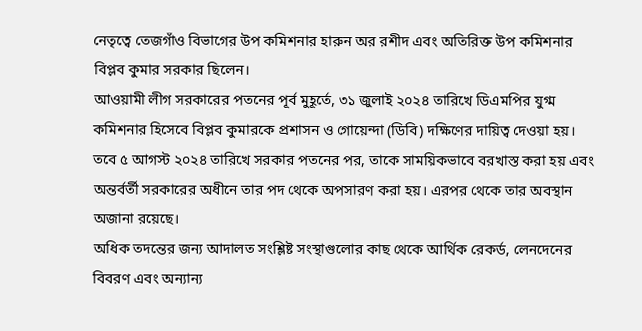নেতৃত্বে তেজগাঁও বিভাগের উপ কমিশনার হারুন অর রশীদ এবং অতিরিক্ত উপ কমিশনার বিপ্লব কুমার সরকার ছিলেন।
আওয়ামী লীগ সরকারের পতনের পূর্ব মুহূর্তে, ৩১ জুলাই ২০২৪ তারিখে ডিএমপির যুগ্ম কমিশনার হিসেবে বিপ্লব কুমারকে প্রশাসন ও গোয়েন্দা (ডিবি) দক্ষিণের দায়িত্ব দেওয়া হয়। তবে ৫ আগস্ট ২০২৪ তারিখে সরকার পতনের পর, তাকে সাময়িকভাবে বরখাস্ত করা হয় এবং অন্তর্বর্তী সরকারের অধীনে তার পদ থেকে অপসারণ করা হয়। এরপর থেকে তার অবস্থান অজানা রয়েছে।
অধিক তদন্তের জন্য আদালত সংশ্লিষ্ট সংস্থাগুলোর কাছ থেকে আর্থিক রেকর্ড, লেনদেনের বিবরণ এবং অন্যান্য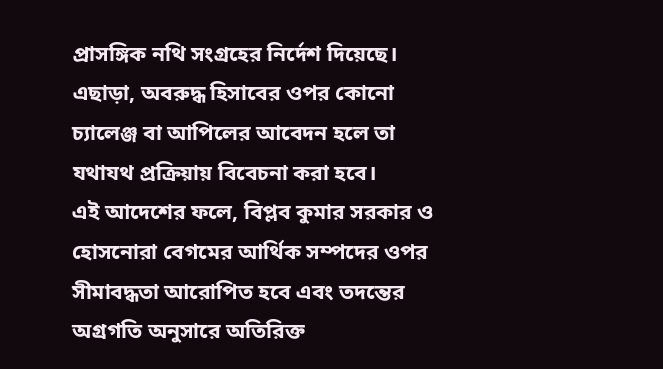প্রাসঙ্গিক নথি সংগ্রহের নির্দেশ দিয়েছে। এছাড়া, অবরুদ্ধ হিসাবের ওপর কোনো চ্যালেঞ্জ বা আপিলের আবেদন হলে তা যথাযথ প্রক্রিয়ায় বিবেচনা করা হবে।
এই আদেশের ফলে, বিপ্লব কুমার সরকার ও হোসনোরা বেগমের আর্থিক সম্পদের ওপর সীমাবদ্ধতা আরোপিত হবে এবং তদন্তের অগ্রগতি অনুসারে অতিরিক্ত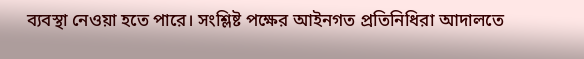ব্যবস্থা নেওয়া হতে পারে। সংশ্লিষ্ট পক্ষের আইনগত প্রতিনিধিরা আদালতে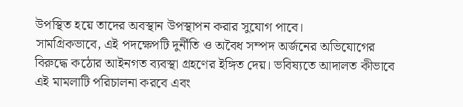উপস্থিত হয়ে তাদের অবস্থান উপস্থাপন করার সুযোগ পাবে।
সামগ্রিকভাবে, এই পদক্ষেপটি দুর্নীতি ও অবৈধ সম্পদ অর্জনের অভিযোগের বিরুদ্ধে কঠোর আইনগত ব্যবস্থা গ্রহণের ইঙ্গিত দেয়। ভবিষ্যতে আদালত কীভাবে এই মামলাটি পরিচালনা করবে এবং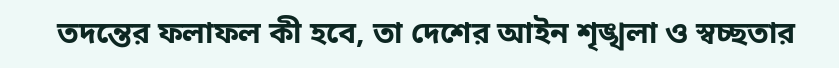তদন্তের ফলাফল কী হবে, তা দেশের আইন শৃঙ্খলা ও স্বচ্ছতার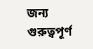জন্য গুরুত্বপূর্ণ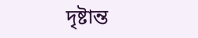দৃষ্টান্ত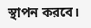স্থাপন করবে।